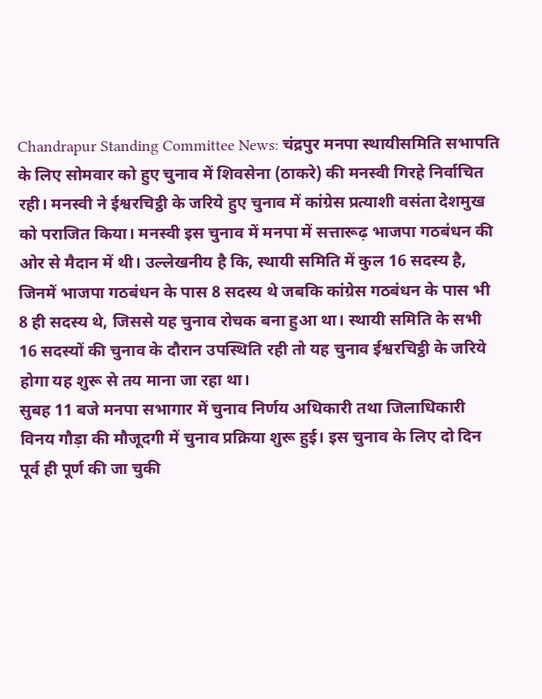Chandrapur Standing Committee News: चंद्रपुर मनपा स्थायीसमिति सभापति के लिए सोमवार को हुए चुनाव में शिवसेना (ठाकरे) की मनस्वी गिरहे निर्वाचित रही। मनस्वी ने ईश्वरचिट्ठी के जरिये हुए चुनाव में कांग्रेस प्रत्याशी वसंता देशमुख को पराजित किया। मनस्वी इस चुनाव में मनपा में सत्तारूढ़ भाजपा गठबंधन की ओर से मैदान में थी। उल्लेखनीय है कि, स्थायी समिति में कुल 16 सदस्य है, जिनमें भाजपा गठबंधन के पास 8 सदस्य थे जबकि कांग्रेस गठबंधन के पास भी 8 ही सदस्य थे, जिससे यह चुनाव रोचक बना हुआ था। स्थायी समिति के सभी 16 सदस्यों की चुनाव के दौरान उपस्थिति रही तो यह चुनाव ईश्वरचिट्ठी के जरिये होगा यह शुरू से तय माना जा रहा था।
सुबह 11 बजे मनपा सभागार में चुनाव निर्णय अधिकारी तथा जिलाधिकारी विनय गौड़ा की मौजूदगी में चुनाव प्रक्रिया शुरू हुई। इस चुनाव के लिए दो दिन पूर्व ही पूर्ण की जा चुकी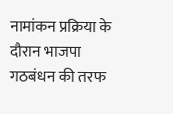नामांकन प्रक्रिया के दौरान भाजपा गठबंधन की तरफ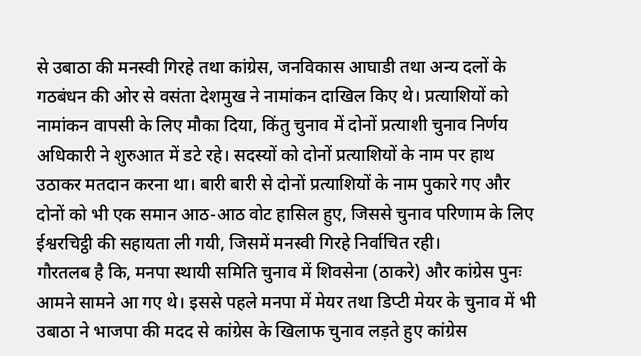से उबाठा की मनस्वी गिरहे तथा कांग्रेस, जनविकास आघाडी तथा अन्य दलों के गठबंधन की ओर से वसंता देशमुख ने नामांकन दाखिल किए थे। प्रत्याशियों को नामांकन वापसी के लिए मौका दिया, किंतु चुनाव में दोनों प्रत्याशी चुनाव निर्णय अधिकारी ने शुरुआत में डटे रहे। सदस्यों को दोनों प्रत्याशियों के नाम पर हाथ उठाकर मतदान करना था। बारी बारी से दोनों प्रत्याशियों के नाम पुकारे गए और दोनों को भी एक समान आठ-आठ वोट हासिल हुए, जिससे चुनाव परिणाम के लिए ईश्वरचिट्ठी की सहायता ली गयी, जिसमें मनस्वी गिरहे निर्वाचित रही।
गौरतलब है कि, मनपा स्थायी समिति चुनाव में शिवसेना (ठाकरे) और कांग्रेस पुनः आमने सामने आ गए थे। इससे पहले मनपा में मेयर तथा डिप्टी मेयर के चुनाव में भी उबाठा ने भाजपा की मदद से कांग्रेस के खिलाफ चुनाव लड़ते हुए कांग्रेस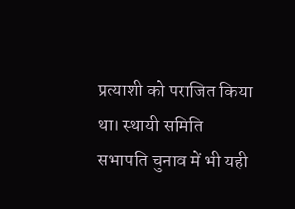प्रत्याशी को पराजित किया था। स्थायी समिति सभापति चुनाव में भी यही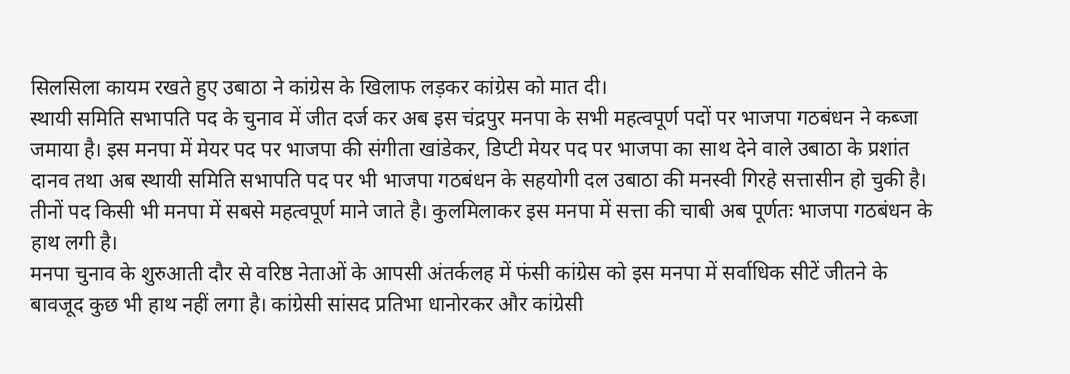सिलसिला कायम रखते हुए उबाठा ने कांग्रेस के खिलाफ लड़कर कांग्रेस को मात दी।
स्थायी समिति सभापति पद के चुनाव में जीत दर्ज कर अब इस चंद्रपुर मनपा के सभी महत्वपूर्ण पदों पर भाजपा गठबंधन ने कब्जा जमाया है। इस मनपा में मेयर पद पर भाजपा की संगीता खांडेकर, डिप्टी मेयर पद पर भाजपा का साथ देने वाले उबाठा के प्रशांत दानव तथा अब स्थायी समिति सभापति पद पर भी भाजपा गठबंधन के सहयोगी दल उबाठा की मनस्वी गिरहे सत्तासीन हो चुकी है। तीनों पद किसी भी मनपा में सबसे महत्वपूर्ण माने जाते है। कुलमिलाकर इस मनपा में सत्ता की चाबी अब पूर्णतः भाजपा गठबंधन के हाथ लगी है।
मनपा चुनाव के शुरुआती दौर से वरिष्ठ नेताओं के आपसी अंतर्कलह में फंसी कांग्रेस को इस मनपा में सर्वाधिक सीटें जीतने के बावजूद कुछ भी हाथ नहीं लगा है। कांग्रेसी सांसद प्रतिभा धानोरकर और कांग्रेसी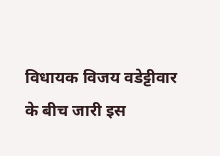विधायक विजय वडेट्टीवार के बीच जारी इस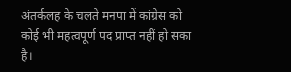अंतर्कलह के चलते मनपा में कांग्रेस को कोई भी महत्वपूर्ण पद प्राप्त नहीं हो सका है।